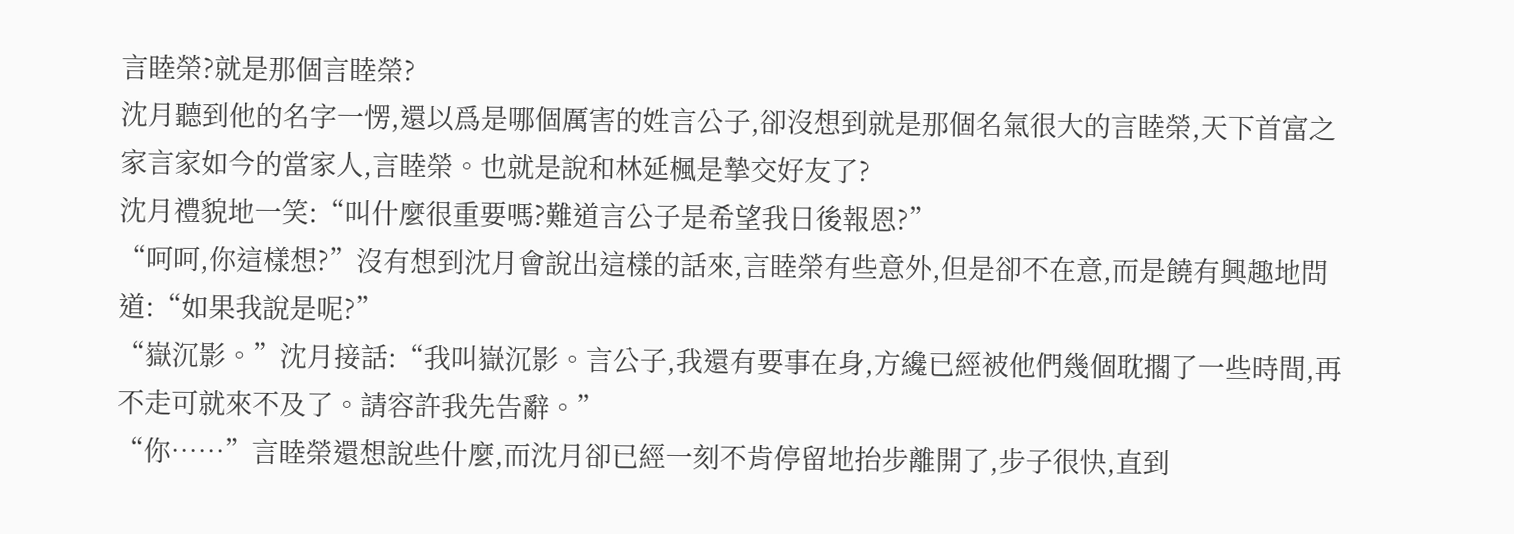言睦榮?就是那個言睦榮?
沈月聽到他的名字一愣,還以爲是哪個厲害的姓言公子,卻沒想到就是那個名氣很大的言睦榮,天下首富之家言家如今的當家人,言睦榮。也就是說和林延楓是摯交好友了?
沈月禮貌地一笑:“叫什麼很重要嗎?難道言公子是希望我日後報恩?”
“呵呵,你這樣想?”沒有想到沈月會說出這樣的話來,言睦榮有些意外,但是卻不在意,而是饒有興趣地問道:“如果我說是呢?”
“嶽沉影。”沈月接話:“我叫嶽沉影。言公子,我還有要事在身,方纔已經被他們幾個耽擱了一些時間,再不走可就來不及了。請容許我先告辭。”
“你……”言睦榮還想說些什麼,而沈月卻已經一刻不肯停留地抬步離開了,步子很快,直到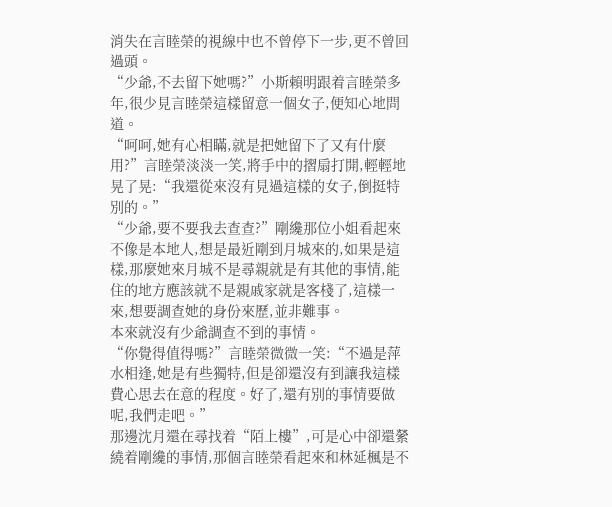消失在言睦榮的視線中也不曾停下一步,更不曾回過頭。
“少爺,不去留下她嗎?”小斯賴明跟着言睦榮多年,很少見言睦榮這樣留意一個女子,便知心地問道。
“呵呵,她有心相瞞,就是把她留下了又有什麼用?”言睦榮淡淡一笑,將手中的摺扇打開,輕輕地晃了晃:“我還從來沒有見過這樣的女子,倒挺特別的。”
“少爺,要不要我去查查?”剛纔那位小姐看起來不像是本地人,想是最近剛到月城來的,如果是這樣,那麼她來月城不是尋親就是有其他的事情,能住的地方應該就不是親戚家就是客棧了,這樣一來,想要調查她的身份來歷,並非難事。
本來就沒有少爺調查不到的事情。
“你覺得值得嗎?”言睦榮微微一笑:“不過是萍水相逢,她是有些獨特,但是卻還沒有到讓我這樣費心思去在意的程度。好了,還有別的事情要做呢,我們走吧。”
那邊沈月還在尋找着“陌上樓”,可是心中卻還縈繞着剛纔的事情,那個言睦榮看起來和林延楓是不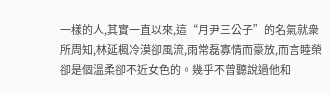一樣的人,其實一直以來,這“月尹三公子”的名氣就衆所周知,林延楓冷漠卻風流,雨常磊寡情而豪放,而言睦榮卻是個溫柔卻不近女色的。幾乎不曾聽說過他和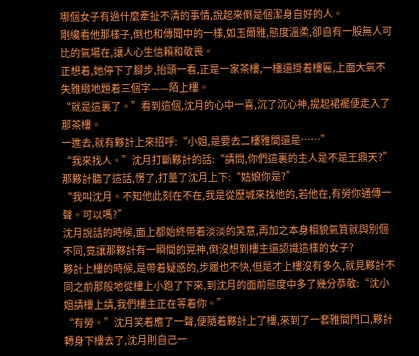哪個女子有過什麼牽扯不清的事情,說起來倒是個潔身自好的人。
剛纔看他那樣子,倒也和傳聞中的一樣,如玉爾雅,態度溫柔,卻自有一股無人可比的氣場在,讓人心生信賴和敬畏。
正想着,她停下了腳步,抬頭一看,正是一家茶樓,一樓還掛着樓匾,上面大氣不失雅緻地題着三個字——陌上樓。
“就是這裏了。”看到這個,沈月的心中一喜,沉了沉心神,提起裙襬便走入了那茶樓。
一進去,就有夥計上來招呼:“小姐,是要去二樓雅間還是……”
“我來找人。”沈月打斷夥計的話:“請問,你們這裏的主人是不是王鼎天?”
那夥計聽了這話,愣了,打量了沈月上下:“姑娘你是?”
“我叫沈月。不知他此刻在不在,我是從歷城來找他的,若他在,有勞你通傳一聲。可以嗎?”
沈月說話的時候,面上都始終帶着淡淡的笑意,再加之本身相貌氣質就與別個不同,竟讓那夥計有一瞬間的晃神,倒沒想到樓主還認識這樣的女子?
夥計上樓的時候,是帶着疑惑的,步履也不快,但是才上樓沒有多久,就見夥計不同之前那般地從樓上小跑了下來,到沈月的面前態度中多了幾分恭敬:“沈小姐請樓上請,我們樓主正在等着你。”
“有勞。”沈月笑着應了一聲,便隨着夥計上了樓,來到了一套雅間門口,夥計轉身下樓去了,沈月則自己一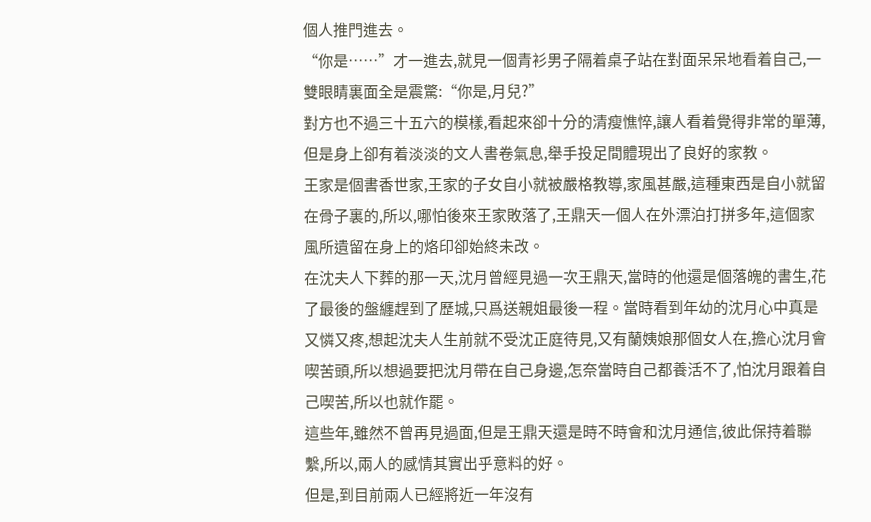個人推門進去。
“你是……”才一進去,就見一個青衫男子隔着桌子站在對面呆呆地看着自己,一雙眼睛裏面全是震驚:“你是,月兒?”
對方也不過三十五六的模樣,看起來卻十分的清瘦憔悴,讓人看着覺得非常的單薄,但是身上卻有着淡淡的文人書卷氣息,舉手投足間體現出了良好的家教。
王家是個書香世家,王家的子女自小就被嚴格教導,家風甚嚴,這種東西是自小就留在骨子裏的,所以,哪怕後來王家敗落了,王鼎天一個人在外漂泊打拼多年,這個家風所遺留在身上的烙印卻始終未改。
在沈夫人下葬的那一天,沈月曾經見過一次王鼎天,當時的他還是個落魄的書生,花了最後的盤纏趕到了歷城,只爲送親姐最後一程。當時看到年幼的沈月心中真是又憐又疼,想起沈夫人生前就不受沈正庭待見,又有蘭姨娘那個女人在,擔心沈月會喫苦頭,所以想過要把沈月帶在自己身邊,怎奈當時自己都養活不了,怕沈月跟着自己喫苦,所以也就作罷。
這些年,雖然不曾再見過面,但是王鼎天還是時不時會和沈月通信,彼此保持着聯繫,所以,兩人的感情其實出乎意料的好。
但是,到目前兩人已經將近一年沒有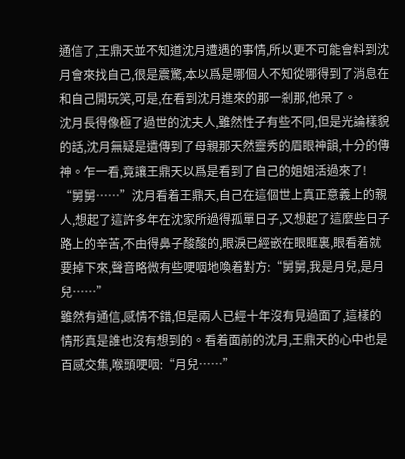通信了,王鼎天並不知道沈月遭遇的事情,所以更不可能會料到沈月會來找自己,很是震驚,本以爲是哪個人不知從哪得到了消息在和自己開玩笑,可是,在看到沈月進來的那一剎那,他呆了。
沈月長得像極了過世的沈夫人,雖然性子有些不同,但是光論樣貌的話,沈月無疑是遺傳到了母親那天然靈秀的眉眼神韻,十分的傳神。乍一看,竟讓王鼎天以爲是看到了自己的姐姐活過來了!
“舅舅……”沈月看着王鼎天,自己在這個世上真正意義上的親人,想起了這許多年在沈家所過得孤單日子,又想起了這麼些日子路上的辛苦,不由得鼻子酸酸的,眼淚已經嵌在眼眶裏,眼看着就要掉下來,聲音略微有些哽咽地喚着對方:“舅舅,我是月兒,是月兒……”
雖然有通信,感情不錯,但是兩人已經十年沒有見過面了,這樣的情形真是誰也沒有想到的。看着面前的沈月,王鼎天的心中也是百感交集,喉頭哽咽:“月兒……”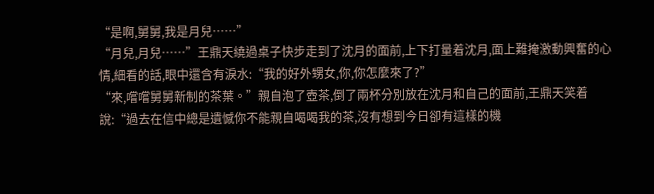“是啊,舅舅,我是月兒……”
“月兒,月兒……”王鼎天繞過桌子快步走到了沈月的面前,上下打量着沈月,面上難掩激動興奮的心情,細看的話,眼中還含有淚水:“我的好外甥女,你,你怎麼來了?”
“來,嚐嚐舅舅新制的茶葉。”親自泡了壺茶,倒了兩杯分別放在沈月和自己的面前,王鼎天笑着說:“過去在信中總是遺憾你不能親自喝喝我的茶,沒有想到今日卻有這樣的機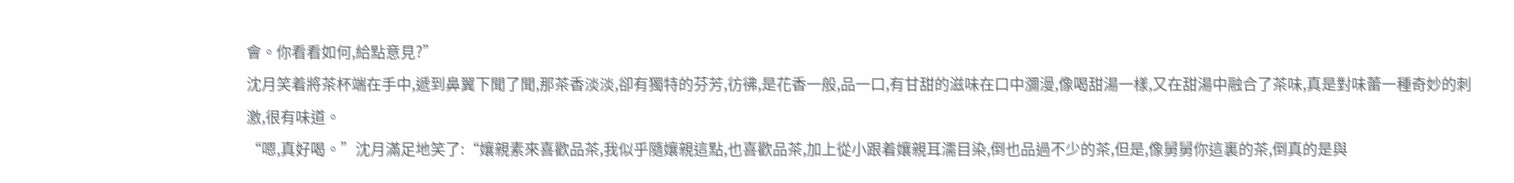會。你看看如何,給點意見?”
沈月笑着將茶杯端在手中,遞到鼻翼下聞了聞,那茶香淡淡,卻有獨特的芬芳,彷彿,是花香一般,品一口,有甘甜的滋味在口中瀰漫,像喝甜湯一樣,又在甜湯中融合了茶味,真是對味蕾一種奇妙的刺激,很有味道。
“嗯,真好喝。”沈月滿足地笑了:“孃親素來喜歡品茶,我似乎隨孃親這點,也喜歡品茶,加上從小跟着孃親耳濡目染,倒也品過不少的茶,但是,像舅舅你這裏的茶,倒真的是與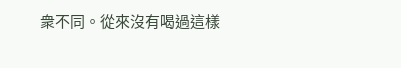衆不同。從來沒有喝過這樣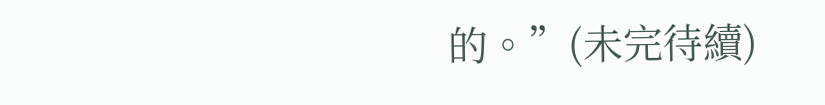的。”(未完待續)